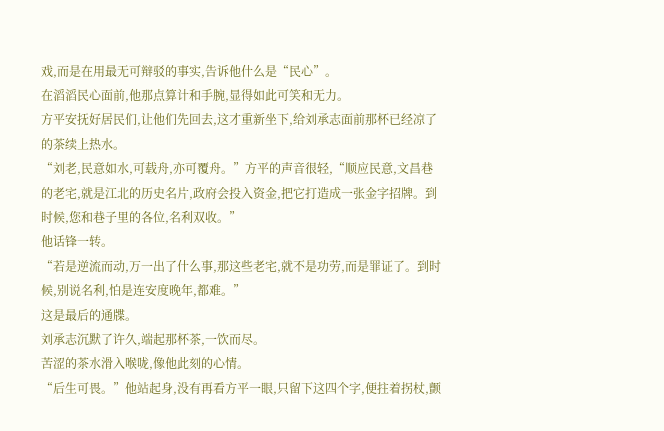戏,而是在用最无可辩驳的事实,告诉他什么是“民心”。
在滔滔民心面前,他那点算计和手腕,显得如此可笑和无力。
方平安抚好居民们,让他们先回去,这才重新坐下,给刘承志面前那杯已经凉了的茶续上热水。
“刘老,民意如水,可载舟,亦可覆舟。”方平的声音很轻,“顺应民意,文昌巷的老宅,就是江北的历史名片,政府会投入资金,把它打造成一张金字招牌。到时候,您和巷子里的各位,名利双收。”
他话锋一转。
“若是逆流而动,万一出了什么事,那这些老宅,就不是功劳,而是罪证了。到时候,别说名利,怕是连安度晚年,都难。”
这是最后的通牒。
刘承志沉默了许久,端起那杯茶,一饮而尽。
苦涩的茶水滑入喉咙,像他此刻的心情。
“后生可畏。”他站起身,没有再看方平一眼,只留下这四个字,便拄着拐杖,颤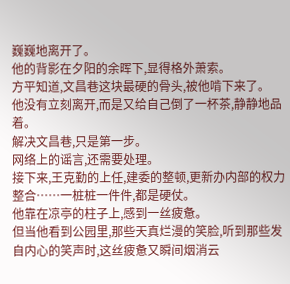巍巍地离开了。
他的背影在夕阳的余晖下,显得格外萧索。
方平知道,文昌巷这块最硬的骨头,被他啃下来了。
他没有立刻离开,而是又给自己倒了一杯茶,静静地品着。
解决文昌巷,只是第一步。
网络上的谣言,还需要处理。
接下来,王克勤的上任,建委的整顿,更新办内部的权力整合……一桩桩一件件,都是硬仗。
他靠在凉亭的柱子上,感到一丝疲惫。
但当他看到公园里,那些天真烂漫的笑脸,听到那些发自内心的笑声时,这丝疲惫又瞬间烟消云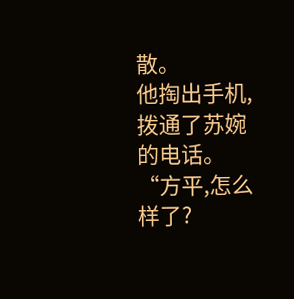散。
他掏出手机,拨通了苏婉的电话。
“方平,怎么样了?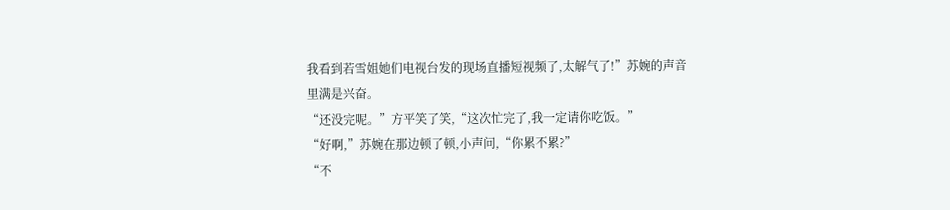我看到若雪姐她们电视台发的现场直播短视频了,太解气了!”苏婉的声音里满是兴奋。
“还没完呢。”方平笑了笑,“这次忙完了,我一定请你吃饭。”
“好啊,”苏婉在那边顿了顿,小声问,“你累不累?”
“不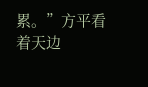累。”方平看着天边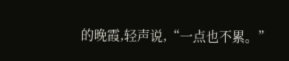的晚霞,轻声说,“一点也不累。”